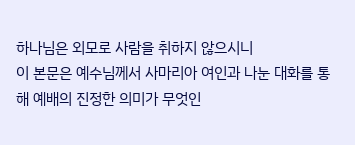하나님은 외모로 사람을 취하지 않으시니
이 본문은 예수님께서 사마리아 여인과 나눈 대화를 통해 예배의 진정한 의미가 무엇인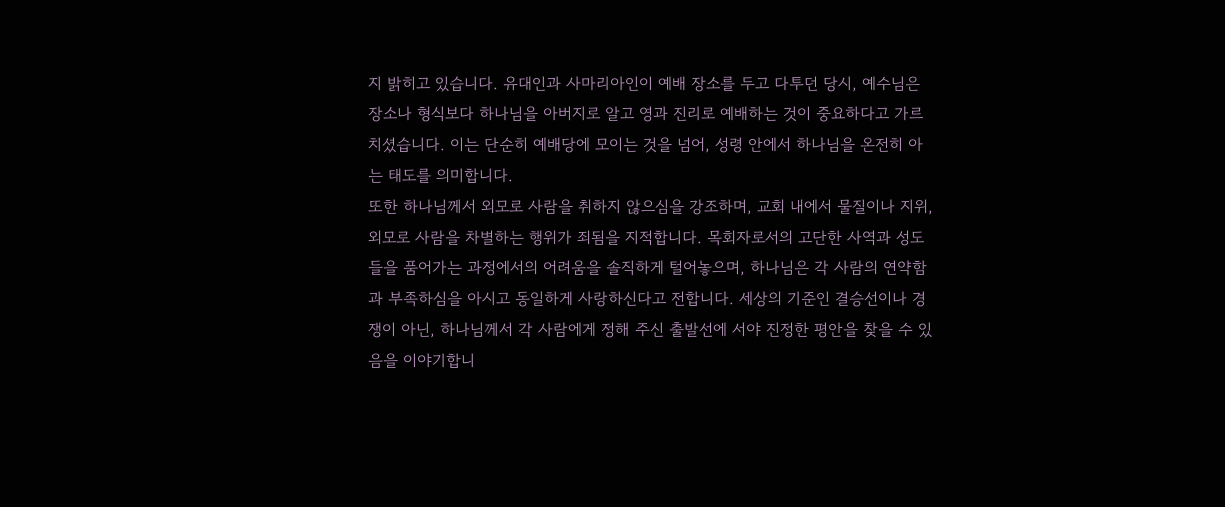지 밝히고 있습니다. 유대인과 사마리아인이 예배 장소를 두고 다투던 당시, 예수님은 장소나 형식보다 하나님을 아버지로 알고 영과 진리로 예배하는 것이 중요하다고 가르치셨습니다. 이는 단순히 예배당에 모이는 것을 넘어, 성령 안에서 하나님을 온전히 아는 태도를 의미합니다.
또한 하나님께서 외모로 사람을 취하지 않으심을 강조하며, 교회 내에서 물질이나 지위, 외모로 사람을 차별하는 행위가 죄됨을 지적합니다. 목회자로서의 고단한 사역과 성도들을 품어가는 과정에서의 어려움을 솔직하게 털어놓으며, 하나님은 각 사람의 연약함과 부족하심을 아시고 동일하게 사랑하신다고 전합니다. 세상의 기준인 결승선이나 경쟁이 아닌, 하나님께서 각 사람에게 정해 주신 출발선에 서야 진정한 평안을 찾을 수 있음을 이야기합니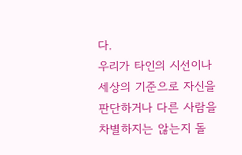다.
우리가 타인의 시선이나 세상의 기준으로 자신을 판단하거나 다른 사람을 차별하지는 않는지 돌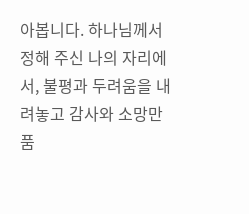아봅니다. 하나님께서 정해 주신 나의 자리에서, 불평과 두려움을 내려놓고 감사와 소망만 품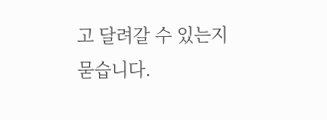고 달려갈 수 있는지 묻습니다.